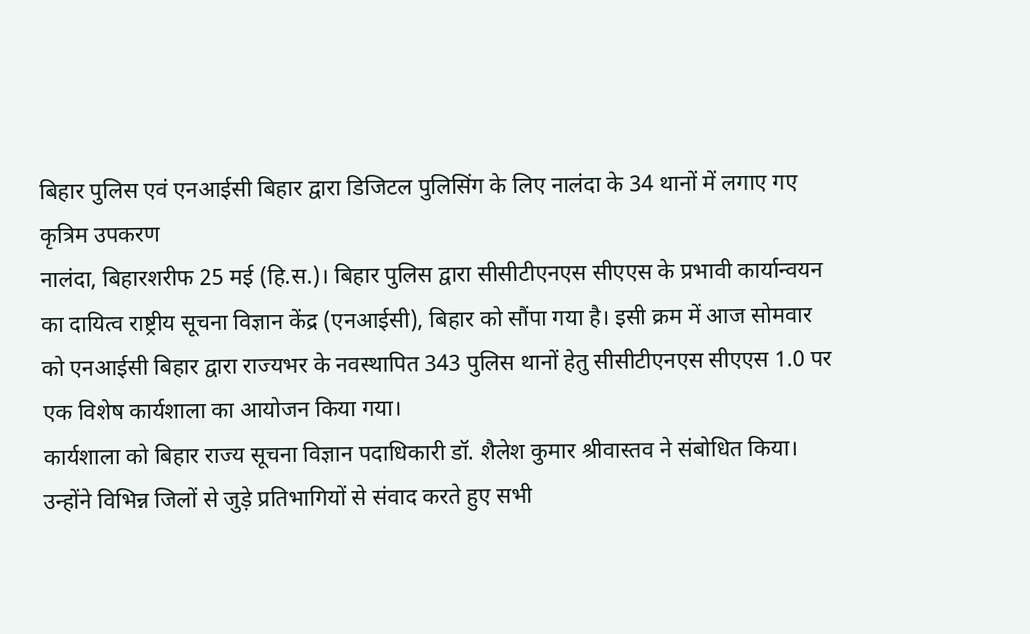बिहार पुलिस एवं एनआईसी बिहार द्वारा डिजिटल पुलिसिंग के लिए नालंदा के 34 थानों में लगाए गए कृत्रिम उपकरण
नालंदा, बिहारशरीफ 25 मई (हि.स.)। बिहार पुलिस द्वारा सीसीटीएनएस सीएएस के प्रभावी कार्यान्वयन का दायित्व राष्ट्रीय सूचना विज्ञान केंद्र (एनआईसी), बिहार को सौंपा गया है। इसी क्रम में आज सोमवार को एनआईसी बिहार द्वारा राज्यभर के नवस्थापित 343 पुलिस थानों हेतु सीसीटीएनएस सीएएस 1.0 पर एक विशेष कार्यशाला का आयोजन किया गया।
कार्यशाला को बिहार राज्य सूचना विज्ञान पदाधिकारी डॉ. शैलेश कुमार श्रीवास्तव ने संबोधित किया। उन्होंने विभिन्न जिलों से जुड़े प्रतिभागियों से संवाद करते हुए सभी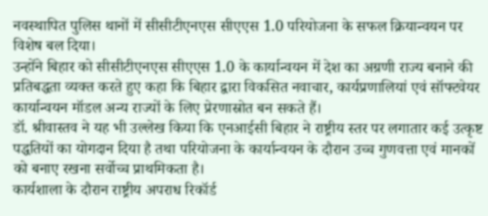नवस्थापित पुलिस थानों में सीसीटीएनएस सीएएस 1.0 परियोजना के सफल क्रियान्वयन पर विशेष बल दिया।
उन्होंने बिहार को सीसीटीएनएस सीएएस 1.0 के कार्यान्वयन में देश का अग्रणी राज्य बनाने की प्रतिबद्धता व्यक्त करते हुए कहा कि बिहार द्वारा विकसित नवाचार, कार्यप्रणालियां एवं सॉफ्टवेयर कार्यान्वयन मॉडल अन्य राज्यों के लिए प्रेरणास्रोत बन सकते हैं।
डॉ. श्रीवास्तव ने यह भी उल्लेख किया कि एनआईसी बिहार ने राष्ट्रीय स्तर पर लगातार कई उत्कृष्ट पद्धतियों का योगदान दिया है तथा परियोजना के कार्यान्वयन के दौरान उच्च गुणवत्ता एवं मानकों को बनाए रखना सर्वोच्च प्राथमिकता है।
कार्यशाला के दौरान राष्ट्रीय अपराध रिकॉर्ड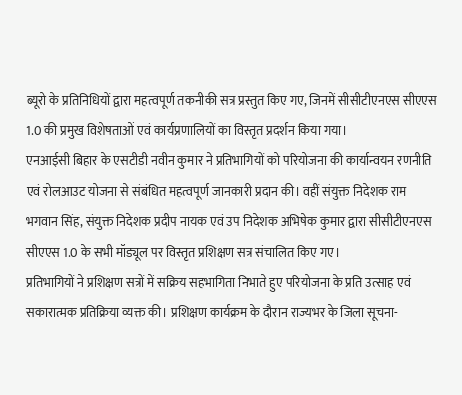ब्यूरो के प्रतिनिधियों द्वारा महत्वपूर्ण तकनीकी सत्र प्रस्तुत किए गए, जिनमें सीसीटीएनएस सीएएस 1.0 की प्रमुख विशेषताओं एवं कार्यप्रणालियों का विस्तृत प्रदर्शन किया गया।
एनआईसी बिहार के एसटीडी नवीन कुमार ने प्रतिभागियों को परियोजना की कार्यान्वयन रणनीति एवं रोलआउट योजना से संबंधित महत्वपूर्ण जानकारी प्रदान की। वहीं संयुक्त निदेशक राम भगवान सिंह, संयुक्त निदेशक प्रदीप नायक एवं उप निदेशक अभिषेक कुमार द्वारा सीसीटीएनएस सीएएस 1.0 के सभी मॉड्यूल पर विस्तृत प्रशिक्षण सत्र संचालित किए गए।
प्रतिभागियों ने प्रशिक्षण सत्रों में सक्रिय सहभागिता निभाते हुए परियोजना के प्रति उत्साह एवं सकारात्मक प्रतिक्रिया व्यक्त की। प्रशिक्षण कार्यक्रम के दौरान राज्यभर के जिला सूचना-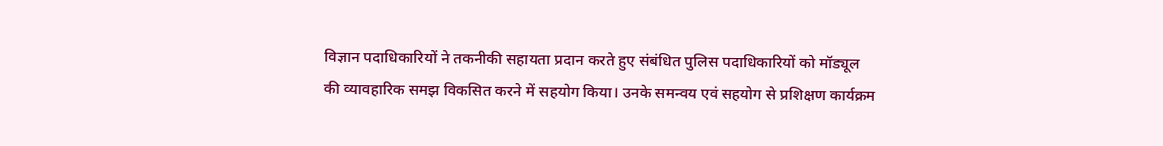विज्ञान पदाधिकारियों ने तकनीकी सहायता प्रदान करते हुए संबंधित पुलिस पदाधिकारियों को मॉड्यूल की व्यावहारिक समझ विकसित करने में सहयोग किया। उनके समन्वय एवं सहयोग से प्रशिक्षण कार्यक्रम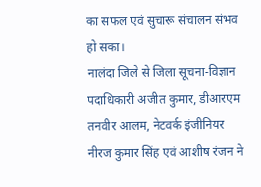का सफल एवं सुचारू संचालन संभव हो सका।
नालंदा जिले से जिला सूचना-विज्ञान पदाधिकारी अजीत कुमार, डीआरएम तनवीर आलम, नेटवर्क इंजीनियर नीरज कुमार सिंह एवं आशीष रंजन ने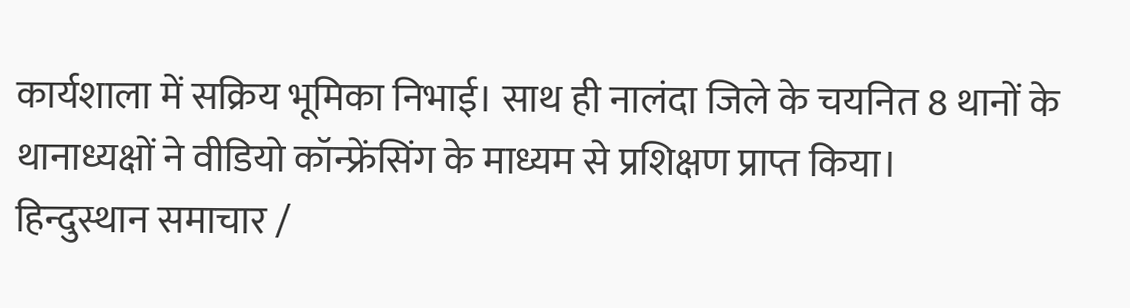कार्यशाला में सक्रिय भूमिका निभाई। साथ ही नालंदा जिले के चयनित 8 थानों के थानाध्यक्षों ने वीडियो कॉन्फ्रेंसिंग के माध्यम से प्रशिक्षण प्राप्त किया।
हिन्दुस्थान समाचार /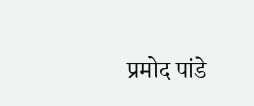प्रमोद पांडे